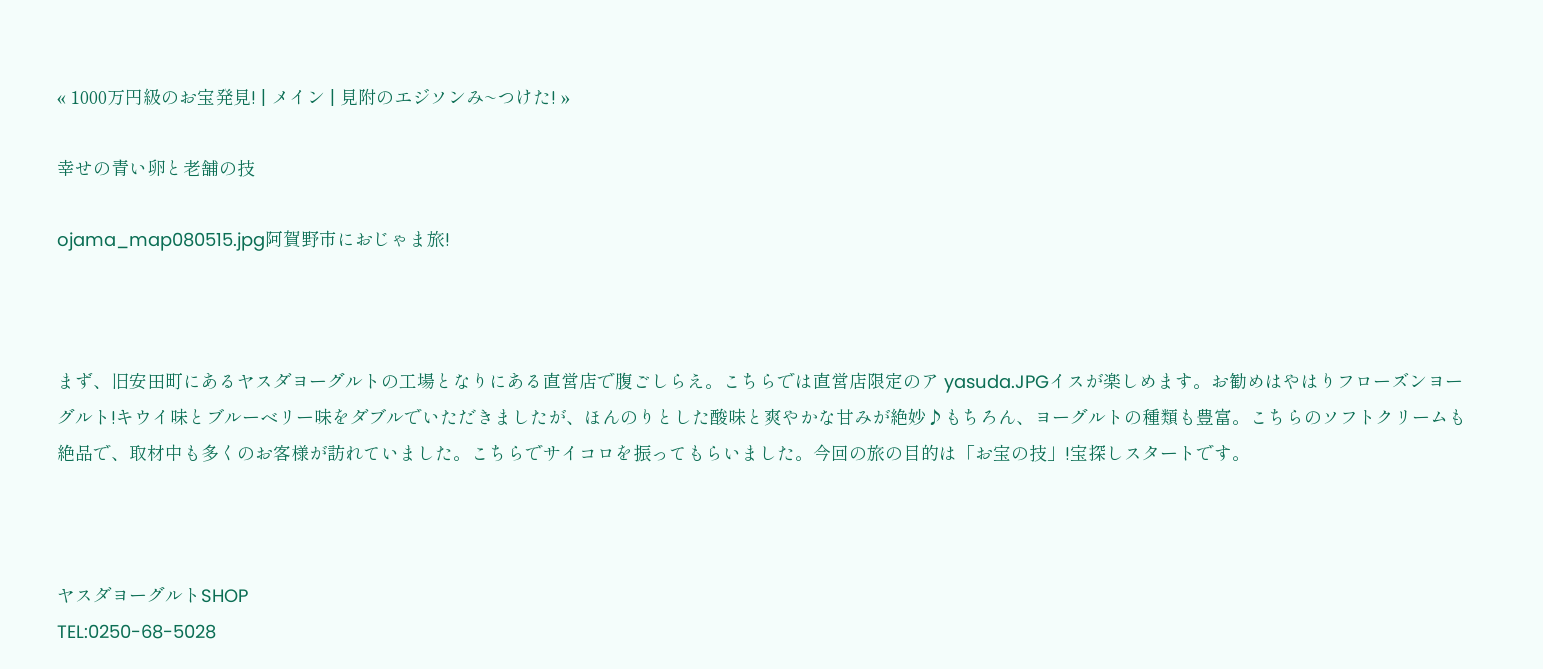« 1000万円級のお宝発見! | メイン | 見附のエジソンみ~つけた! »

幸せの青い卵と老舗の技

ojama_map080515.jpg阿賀野市におじゃま旅!



まず、旧安田町にあるヤスダヨーグルトの工場となりにある直営店で腹ごしらえ。こちらでは直営店限定のア yasuda.JPGイスが楽しめます。お勧めはやはりフローズンヨーグルト!キウイ味とブルーベリー味をダブルでいただきましたが、ほんのりとした酸味と爽やかな甘みが絶妙♪もちろん、ヨーグルトの種類も豊富。こちらのソフトクリームも絶品で、取材中も多くのお客様が訪れていました。こちらでサイコロを振ってもらいました。今回の旅の目的は「お宝の技」!宝探しスタートです。



ヤスダヨーグルトSHOP
TEL:0250-68-5028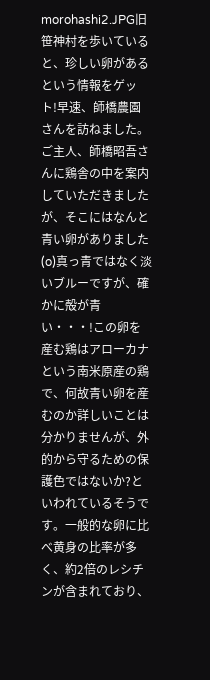morohashi2.JPG旧笹神村を歩いていると、珍しい卵があるという情報をゲット!早速、師橋農園さんを訪ねました。ご主人、師橋昭吾さんに鶏舎の中を案内していただきましたが、そこにはなんと青い卵がありました(o)真っ青ではなく淡いブルーですが、確かに殻が青い・・・!この卵を産む鶏はアローカナという南米原産の鶏で、何故青い卵を産むのか詳しいことは分かりませんが、外的から守るための保護色ではないか?といわれているそうです。一般的な卵に比べ黄身の比率が多く、約2倍のレシチンが含まれており、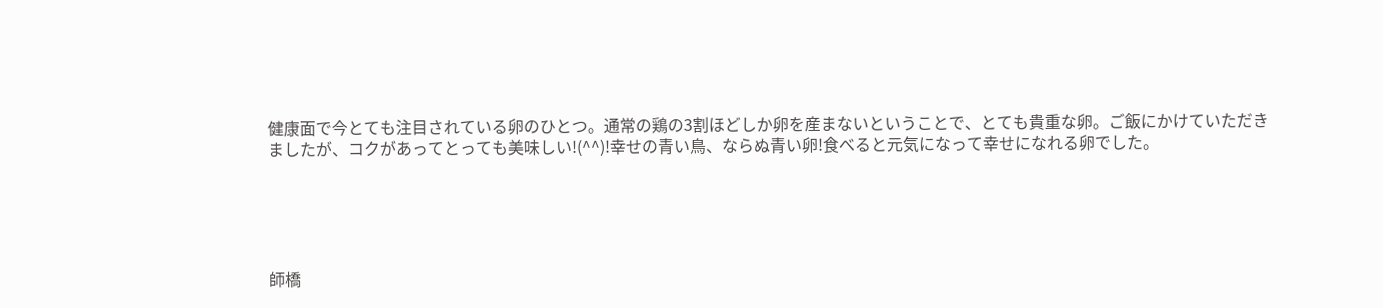健康面で今とても注目されている卵のひとつ。通常の鶏の3割ほどしか卵を産まないということで、とても貴重な卵。ご飯にかけていただきましたが、コクがあってとっても美味しい!(^^)!幸せの青い鳥、ならぬ青い卵!食べると元気になって幸せになれる卵でした。





師橋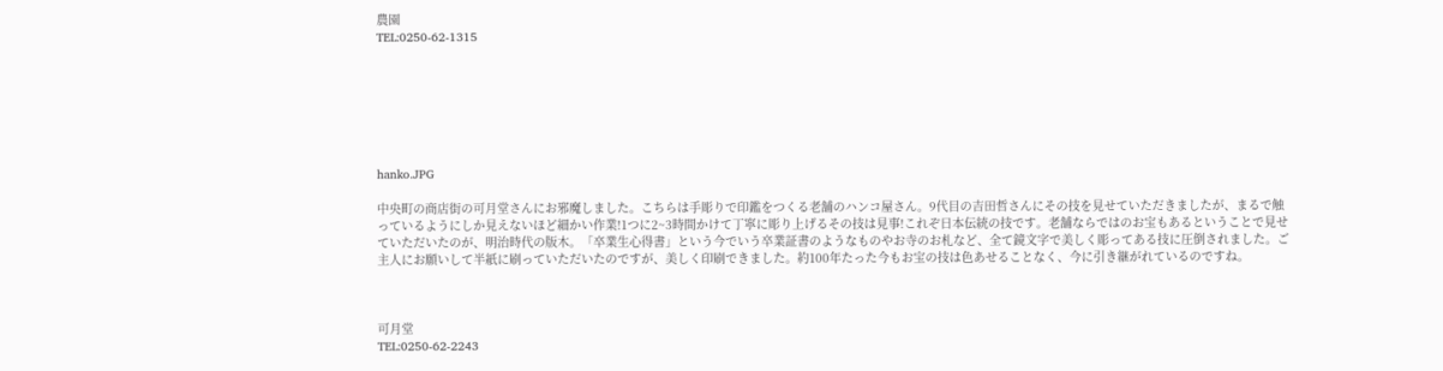農園
TEL:0250-62-1315







hanko.JPG

中央町の商店街の可月堂さんにお邪魔しました。こちらは手彫りで印鑑をつくる老舗のハンコ屋さん。9代目の吉田哲さんにその技を見せていただきましたが、まるで触っているようにしか見えないほど細かい作業!1つに2~3時間かけて丁寧に彫り上げるその技は見事!これぞ日本伝統の技です。老舗ならではのお宝もあるということで見せていただいたのが、明治時代の版木。「卒業生心得書」という今でいう卒業証書のようなものやお寺のお札など、全て鏡文字で美しく彫ってある技に圧倒されました。ご主人にお願いして半紙に刷っていただいたのですが、美しく印刷できました。約100年たった今もお宝の技は色あせることなく、今に引き継がれているのですね。



可月堂
TEL:0250-62-2243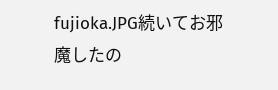fujioka.JPG続いてお邪魔したの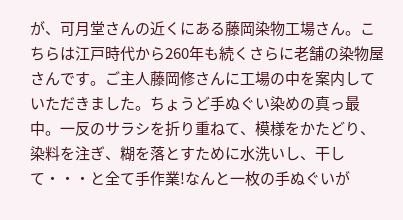が、可月堂さんの近くにある藤岡染物工場さん。こちらは江戸時代から260年も続くさらに老舗の染物屋さんです。ご主人藤岡修さんに工場の中を案内していただきました。ちょうど手ぬぐい染めの真っ最中。一反のサラシを折り重ねて、模様をかたどり、染料を注ぎ、糊を落とすために水洗いし、干して・・・と全て手作業!なんと一枚の手ぬぐいが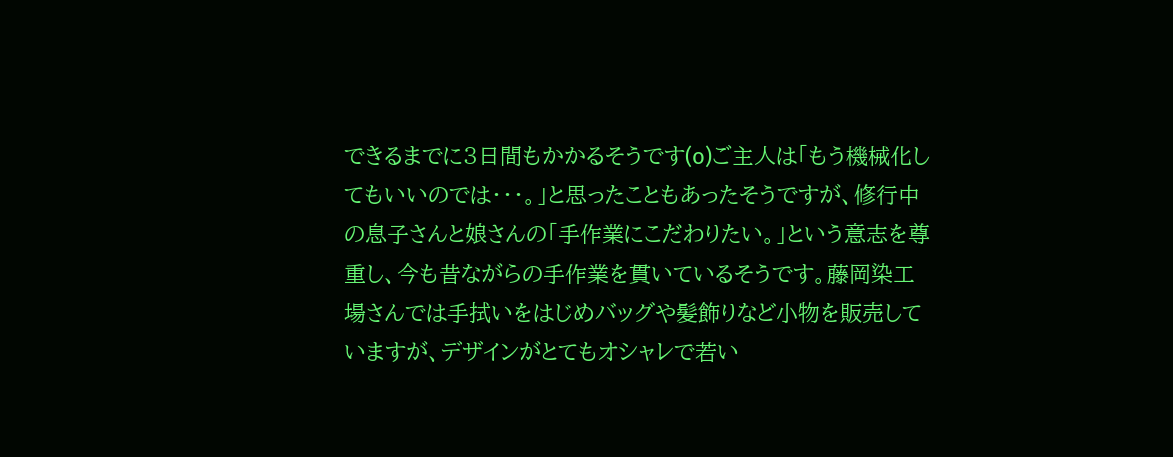できるまでに3日間もかかるそうです(o)ご主人は「もう機械化してもいいのでは・・・。」と思ったこともあったそうですが、修行中の息子さんと娘さんの「手作業にこだわりたい。」という意志を尊重し、今も昔ながらの手作業を貫いているそうです。藤岡染工場さんでは手拭いをはじめバッグや髪飾りなど小物を販売していますが、デザインがとてもオシャレで若い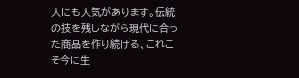人にも人気があります。伝統の技を残しながら現代に合った商品を作り続ける、これこそ今に生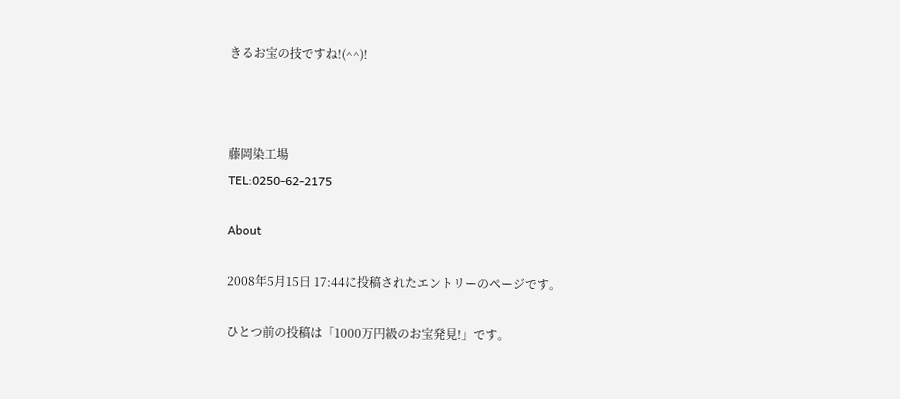きるお宝の技ですね!(^^)!



藤岡染工場
TEL:0250-62-2175

About

2008年5月15日 17:44に投稿されたエントリーのページです。

ひとつ前の投稿は「1000万円級のお宝発見!」です。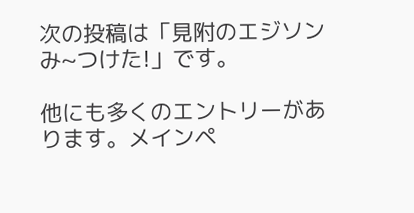次の投稿は「見附のエジソンみ~つけた!」です。

他にも多くのエントリーがあります。メインペ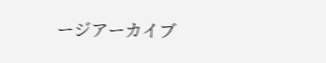ージアーカイブ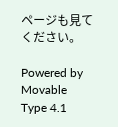ページも見てください。

Powered by
Movable Type 4.1